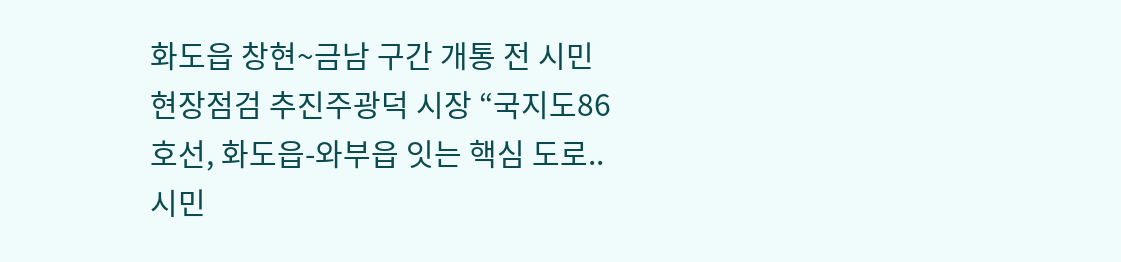화도읍 창현~금남 구간 개통 전 시민 현장점검 추진주광덕 시장 “국지도86호선, 화도읍-와부읍 잇는 핵심 도로.. 시민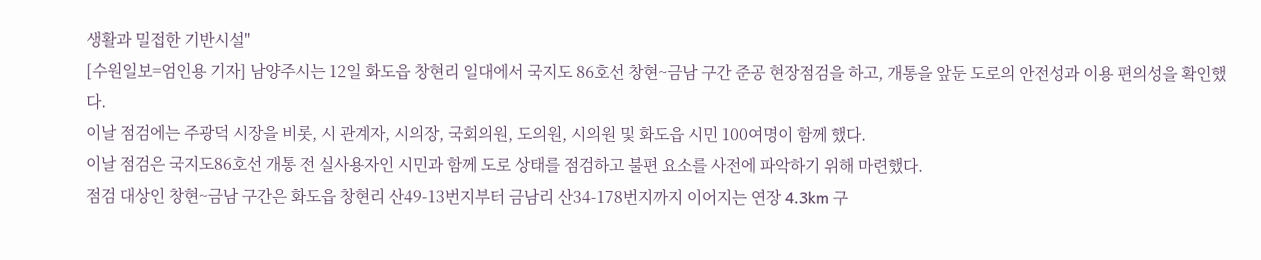생활과 밀접한 기반시설"
[수원일보=엄인용 기자] 남양주시는 12일 화도읍 창현리 일대에서 국지도 86호선 창현~금남 구간 준공 현장점검을 하고, 개통을 앞둔 도로의 안전성과 이용 편의성을 확인했다.
이날 점검에는 주광덕 시장을 비롯, 시 관계자, 시의장, 국회의원, 도의원, 시의원 및 화도읍 시민 100여명이 함께 했다.
이날 점검은 국지도86호선 개통 전 실사용자인 시민과 함께 도로 상태를 점검하고 불편 요소를 사전에 파악하기 위해 마련했다.
점검 대상인 창현~금남 구간은 화도읍 창현리 산49-13번지부터 금남리 산34-178번지까지 이어지는 연장 4.3km 구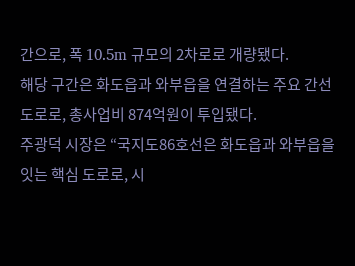간으로, 폭 10.5m 규모의 2차로로 개량됐다.
해당 구간은 화도읍과 와부읍을 연결하는 주요 간선도로로, 총사업비 874억원이 투입됐다.
주광덕 시장은 “국지도86호선은 화도읍과 와부읍을 잇는 핵심 도로로, 시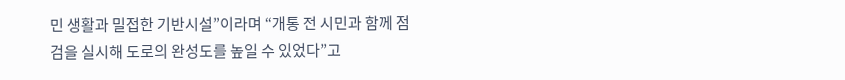민 생활과 밀접한 기반시설”이라며 “개통 전 시민과 함께 점검을 실시해 도로의 완성도를 높일 수 있었다”고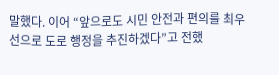말했다. 이어 “앞으로도 시민 안전과 편의를 최우선으로 도로 행정을 추진하겠다”고 전했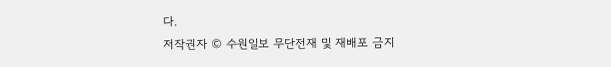다.
저작권자 © 수원일보 무단전재 및 재배포 금지